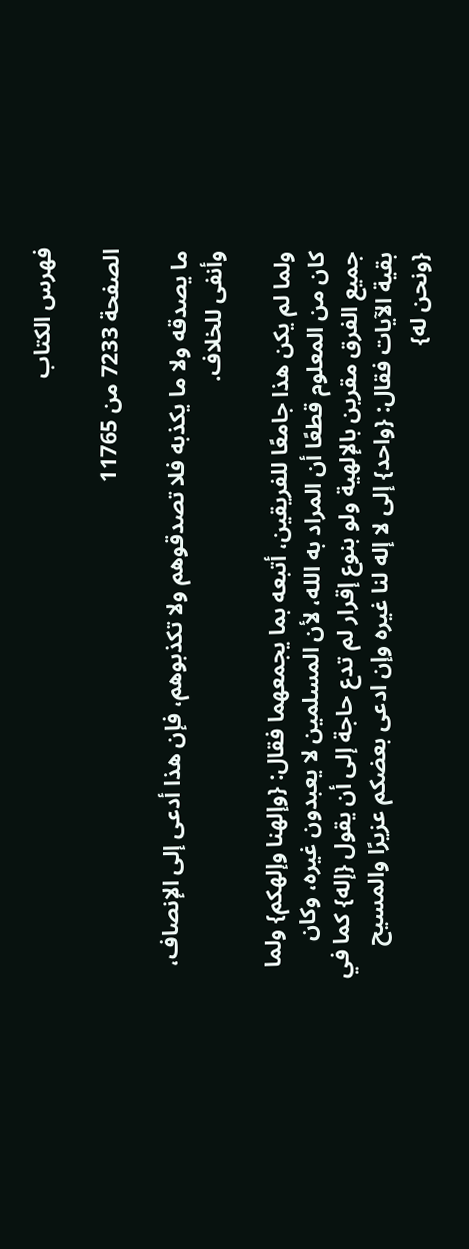فهرس الكتاب

الصفحة 7233 من 11765

ما يصدقه ولا ما يكذبه فلا تصدقوهم ولا تكذبوهم، فإن هذا أدعى إلى الإنصاف، وأنفى للخلاف.

ولما لم يكن هذا جامعًا للفريقين، أتبعه بما يجمعهما فقال: {وإلهنا وإلهكم} ولما كان من المعلوم قطعًا أن المراد به الله، لأن المسلمين لا يعبدون غيره، وكان جميع الفرق مقرين بالإلهية ولو بنوع إقرار لم تدع حاجة إلى أن يقول {إله} كما في بقية الآيات فقال: {واحد} إلى لا إله لنا غيره وإن ادعى بعضكم عزيرًا والمسيح {ونحن له}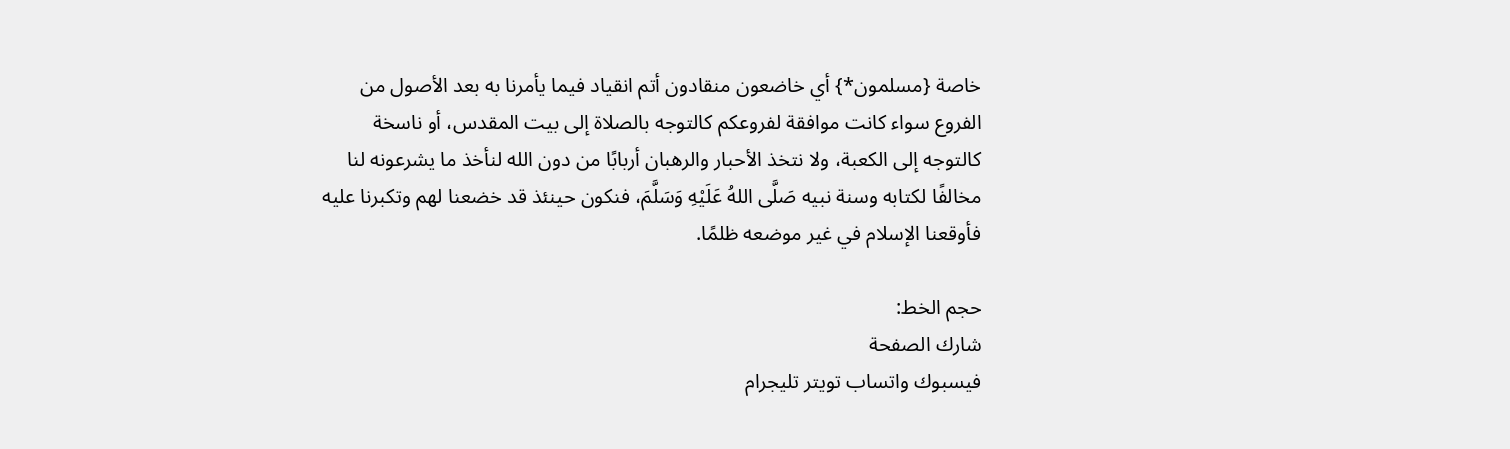خاصة {مسلمون*} أي خاضعون منقادون أتم انقياد فيما يأمرنا به بعد الأصول من الفروع سواء كانت موافقة لفروعكم كالتوجه بالصلاة إلى بيت المقدس، أو ناسخة كالتوجه إلى الكعبة، ولا نتخذ الأحبار والرهبان أربابًا من دون الله لنأخذ ما يشرعونه لنا مخالفًا لكتابه وسنة نبيه صَلَّى اللهُ عَلَيْهِ وَسَلَّمَ، فنكون حينئذ قد خضعنا لهم وتكبرنا عليه فأوقعنا الإسلام في غير موضعه ظلمًا.

حجم الخط:
شارك الصفحة
فيسبوك واتساب تويتر تليجرام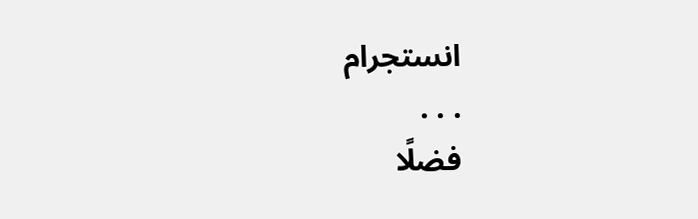انستجرام
. . .
فضلًا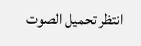انتظر تحميل الصوت